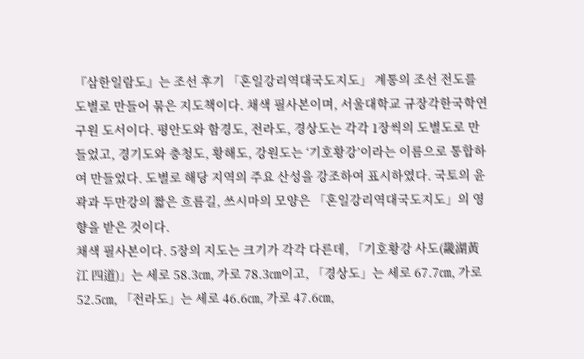『삼한일람도』는 조선 후기 「혼일강리역대국도지도」 계통의 조선 전도를 도별로 만들어 묶은 지도책이다. 채색 필사본이며, 서울대학교 규장각한국학연구원 도서이다. 평안도와 함경도, 전라도, 경상도는 각각 1장씩의 도별도로 만들었고, 경기도와 충청도, 황해도, 강원도는 ‘기호황강’이라는 이름으로 통합하여 만들었다. 도별로 해당 지역의 주요 산성을 강조하여 표시하였다. 국토의 윤곽과 두만강의 짧은 흐름길, 쓰시마의 모양은 「혼일강리역대국도지도」의 영향을 받은 것이다.
채색 필사본이다. 5장의 지도는 크기가 각각 다른데, 「기호황강 사도(畿湖黃江 四道)」는 세로 58.3㎝, 가로 78.3㎝이고, 「경상도」는 세로 67.7㎝, 가로 52.5㎝, 「전라도」는 세로 46.6㎝, 가로 47.6㎝,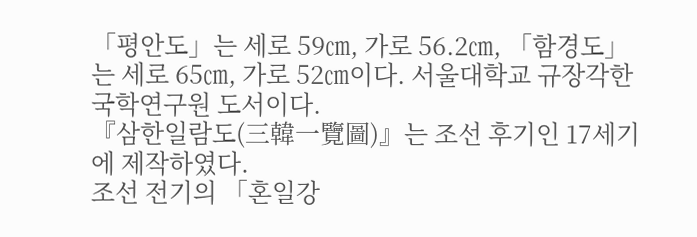「평안도」는 세로 59㎝, 가로 56.2㎝, 「함경도」는 세로 65㎝, 가로 52㎝이다. 서울대학교 규장각한국학연구원 도서이다.
『삼한일람도(三韓一覽圖)』는 조선 후기인 17세기에 제작하였다.
조선 전기의 「혼일강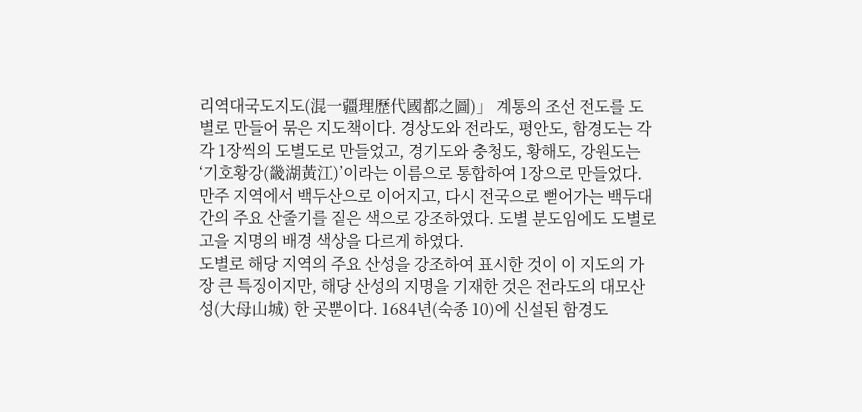리역대국도지도(混一疆理歷代國都之圖)」 계통의 조선 전도를 도별로 만들어 묶은 지도책이다. 경상도와 전라도, 평안도, 함경도는 각각 1장씩의 도별도로 만들었고, 경기도와 충청도, 황해도, 강원도는 ‘기호황강(畿湖黃江)’이라는 이름으로 통합하여 1장으로 만들었다. 만주 지역에서 백두산으로 이어지고, 다시 전국으로 뻗어가는 백두대간의 주요 산줄기를 짙은 색으로 강조하였다. 도별 분도임에도 도별로 고을 지명의 배경 색상을 다르게 하였다.
도별로 해당 지역의 주요 산성을 강조하여 표시한 것이 이 지도의 가장 큰 특징이지만, 해당 산성의 지명을 기재한 것은 전라도의 대모산성(大母山城) 한 곳뿐이다. 1684년(숙종 10)에 신설된 함경도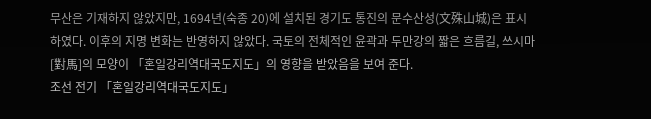무산은 기재하지 않았지만, 1694년(숙종 20)에 설치된 경기도 통진의 문수산성(文殊山城)은 표시하였다. 이후의 지명 변화는 반영하지 않았다. 국토의 전체적인 윤곽과 두만강의 짧은 흐름길, 쓰시마[對馬]의 모양이 「혼일강리역대국도지도」의 영향을 받았음을 보여 준다.
조선 전기 「혼일강리역대국도지도」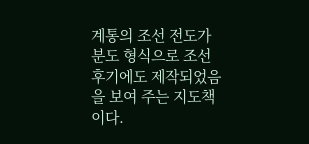계통의 조선 전도가 분도 형식으로 조선 후기에도 제작되었음을 보여 주는 지도책이다.